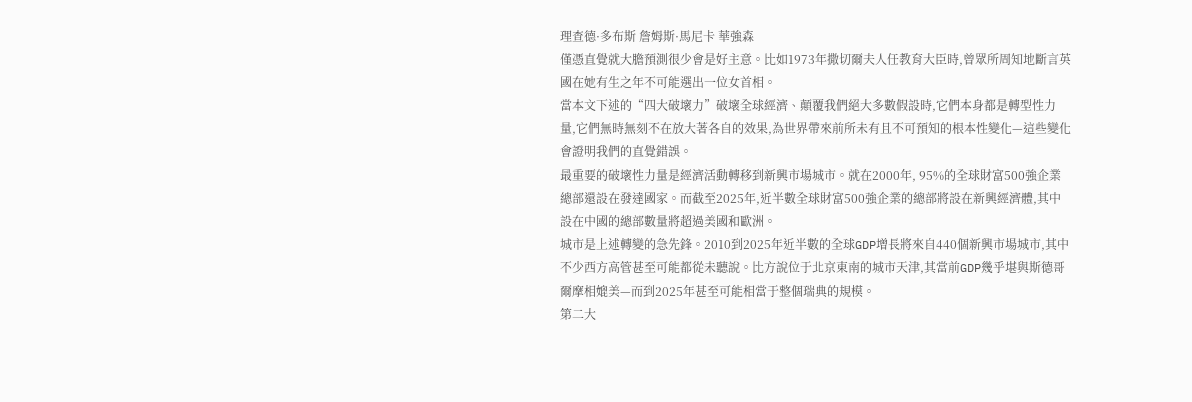理查德·多布斯 詹姆斯·馬尼卡 華強森
僅憑直覺就大膽預測很少會是好主意。比如1973年撒切爾夫人任教育大臣時,曾眾所周知地斷言英國在她有生之年不可能選出一位女首相。
當本文下述的“四大破壞力”破壞全球經濟、顛覆我們絕大多數假設時,它們本身都是轉型性力量,它們無時無刻不在放大著各自的效果,為世界帶來前所未有且不可預知的根本性變化—這些變化會證明我們的直覺錯誤。
最重要的破壞性力量是經濟活動轉移到新興市場城市。就在2000年, 95%的全球財富500強企業總部還設在發達國家。而截至2025年,近半數全球財富500強企業的總部將設在新興經濟體,其中設在中國的總部數量將超過美國和歐洲。
城市是上述轉變的急先鋒。2010到2025年近半數的全球GDP增長將來自440個新興市場城市,其中不少西方高管甚至可能都從未聽說。比方說位于北京東南的城市天津,其當前GDP幾乎堪與斯德哥爾摩相媲美—而到2025年甚至可能相當于整個瑞典的規模。
第二大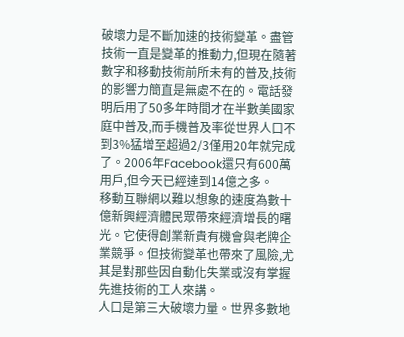破壞力是不斷加速的技術變革。盡管技術一直是變革的推動力,但現在隨著數字和移動技術前所未有的普及,技術的影響力簡直是無處不在的。電話發明后用了50多年時間才在半數美國家庭中普及,而手機普及率從世界人口不到3%猛增至超過2/3僅用20年就完成了。2006年Facebook還只有600萬用戶,但今天已經達到14億之多。
移動互聯網以難以想象的速度為數十億新興經濟體民眾帶來經濟增長的曙光。它使得創業新貴有機會與老牌企業競爭。但技術變革也帶來了風險,尤其是對那些因自動化失業或沒有掌握先進技術的工人來講。
人口是第三大破壞力量。世界多數地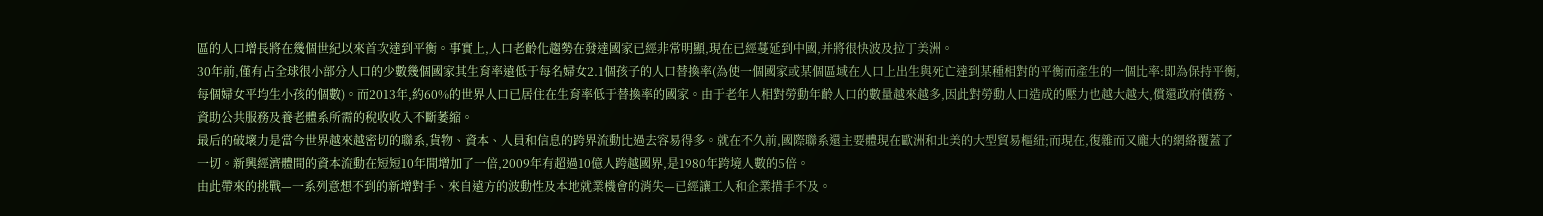區的人口增長將在幾個世紀以來首次達到平衡。事實上,人口老齡化趨勢在發達國家已經非常明顯,現在已經蔓延到中國,并將很快波及拉丁美洲。
30年前,僅有占全球很小部分人口的少數幾個國家其生育率遠低于每名婦女2.1個孩子的人口替換率(為使一個國家或某個區域在人口上出生與死亡達到某種相對的平衡而產生的一個比率:即為保持平衡,每個婦女平均生小孩的個數)。而2013年,約60%的世界人口已居住在生育率低于替換率的國家。由于老年人相對勞動年齡人口的數量越來越多,因此對勞動人口造成的壓力也越大越大,償還政府債務、資助公共服務及養老體系所需的稅收收入不斷萎縮。
最后的破壞力是當今世界越來越密切的聯系,貨物、資本、人員和信息的跨界流動比過去容易得多。就在不久前,國際聯系還主要體現在歐洲和北美的大型貿易樞紐;而現在,復雜而又龐大的網絡覆蓋了一切。新興經濟體間的資本流動在短短10年間增加了一倍,2009年有超過10億人跨越國界,是1980年跨境人數的5倍。
由此帶來的挑戰—一系列意想不到的新增對手、來自遠方的波動性及本地就業機會的消失—已經讓工人和企業措手不及。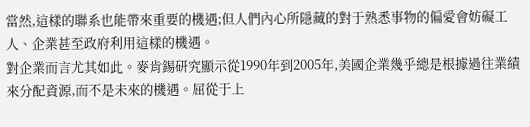當然,這樣的聯系也能帶來重要的機遇;但人們內心所隱藏的對于熟悉事物的偏愛會妨礙工人、企業甚至政府利用這樣的機遇。
對企業而言尤其如此。麥肯錫研究顯示從1990年到2005年,美國企業幾乎總是根據過往業績來分配資源,而不是未來的機遇。屈從于上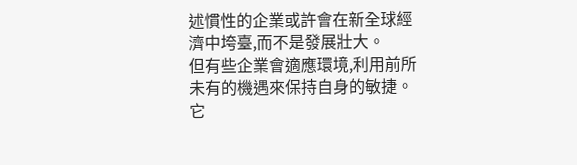述慣性的企業或許會在新全球經濟中垮臺,而不是發展壯大。
但有些企業會適應環境,利用前所未有的機遇來保持自身的敏捷。它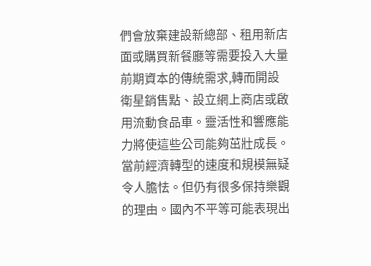們會放棄建設新總部、租用新店面或購買新餐廳等需要投入大量前期資本的傳統需求,轉而開設衛星銷售點、設立網上商店或啟用流動食品車。靈活性和響應能力將使這些公司能夠茁壯成長。
當前經濟轉型的速度和規模無疑令人膽怯。但仍有很多保持樂觀的理由。國內不平等可能表現出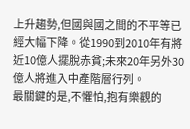上升趨勢,但國與國之間的不平等已經大幅下降。從1990到2010年有將近10億人擺脫赤貧;未來20年另外30億人將進入中產階層行列。
最關鍵的是,不懼怕,抱有樂觀的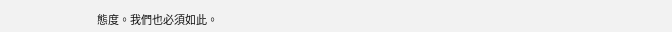態度。我們也必須如此。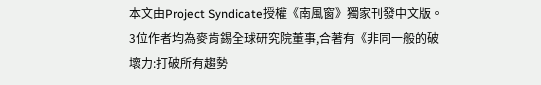本文由Project Syndicate授權《南風窗》獨家刊發中文版。3位作者均為麥肯錫全球研究院董事,合著有《非同一般的破壞力:打破所有趨勢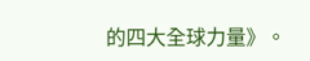的四大全球力量》。